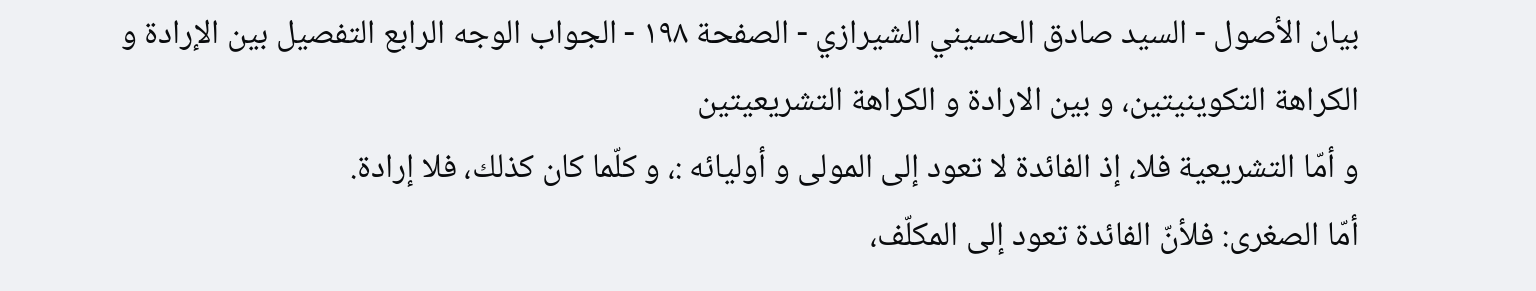بيان الأصول - السيد صادق الحسيني الشيرازي - الصفحة ١٩٨ - الجواب الوجه الرابع التفصيل بين الإرادة و الكراهة التكوينيتين، و بين الارادة و الكراهة التشريعيتين
و أمّا التشريعية فلا، إذ الفائدة لا تعود إلى المولى و أوليائه :، و كلّما كان كذلك، فلا إرادة.
أمّا الصغرى: فلأنّ الفائدة تعود إلى المكلّف،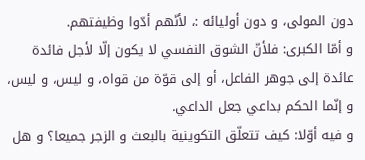دون المولى، و دون أوليائه :، لأنّهم أدّوا وظيفتهم.
و أمّا الكبرى: فلأنّ الشوق النفسي لا يكون إلّا لأجل فائدة عائدة إلى جوهر الفاعل، أو إلى قوّة من قواه، و ليس، و ليس، و إنّما الحكم بداعي جعل الداعي.
و فيه أوّلا: كيف تتعلّق التكوينية بالبعث و الزجر جميعا؟ و هل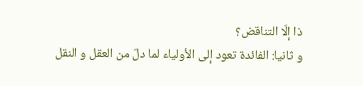ذا إلّا التناقض؟
و ثانيا: الفائدة تعود إلى الأولياء لما دلّ من العقل و النقل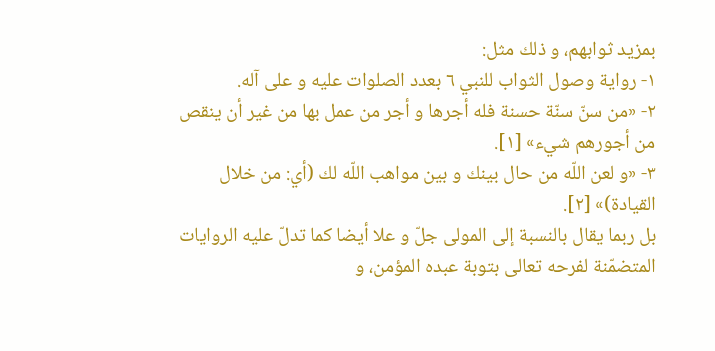بمزيد ثوابهم، و ذلك مثل:
١- رواية وصول الثواب للنبي ٦ بعدد الصلوات عليه و على آله.
٢- «من سنّ سنّة حسنة فله أجرها و أجر من عمل بها من غير أن ينقص من أجورهم شيء» [١].
٣- «و لعن اللّه من حال بينك و بين مواهب اللّه لك (أي: من خلال القيادة)» [٢].
بل ربما يقال بالنسبة إلى المولى جلّ و علا أيضا كما تدلّ عليه الروايات المتضمّنة لفرحه تعالى بتوبة عبده المؤمن، و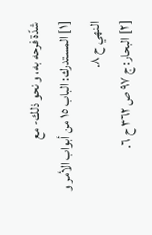شدّة فرحه به، و نحو ذلك- مع
[١] المستدرك: الباب ١٥ من أبواب الأمر و النهي ح ٨.
[٢] البحار: ج ٩٧ ص ٣٦٢ ح ٦.